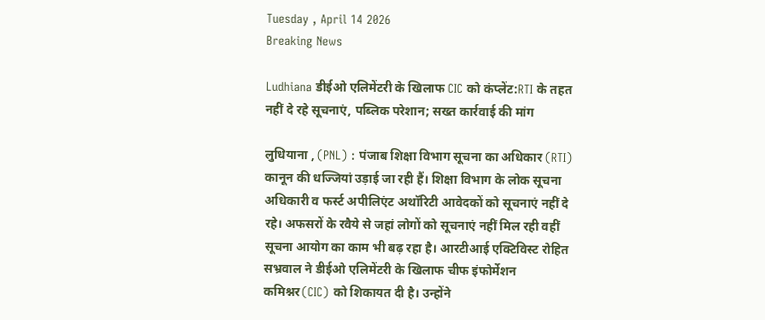Tuesday , April 14 2026
Breaking News

Ludhiana डीईओ एलिमेंटरी के खिलाफ CIC को कंप्लेंट:RTI के तहत नहीं दे रहे सूचनाएं, पब्लिक परेशान; सख्त कार्रवाई की मांग

लुधियाना , (PNL) : पंजाब शिक्षा विभाग सूचना का अधिकार (RTI) कानून की धज्जियां उड़ाई जा रही हैं। शिक्षा विभाग के लोक सूचना अधिकारी व फर्स्ट अपीलिएंट अथॉरिटी आवेदकों को सूचनाएं नहीं दे रहे। अफसरों के रवैये से जहां लोगों को सूचनाएं नहीं मिल रही वहीं सूचना आयोग का काम भी बढ़ रहा है। आरटीआई एक्टिविस्ट रोहित सभ्रवाल ने डीईओ एलिमेंटरी के खिलाफ चीफ इंफोर्मेशन कमिश्नर(CIC) को शिकायत दी है। उन्होंने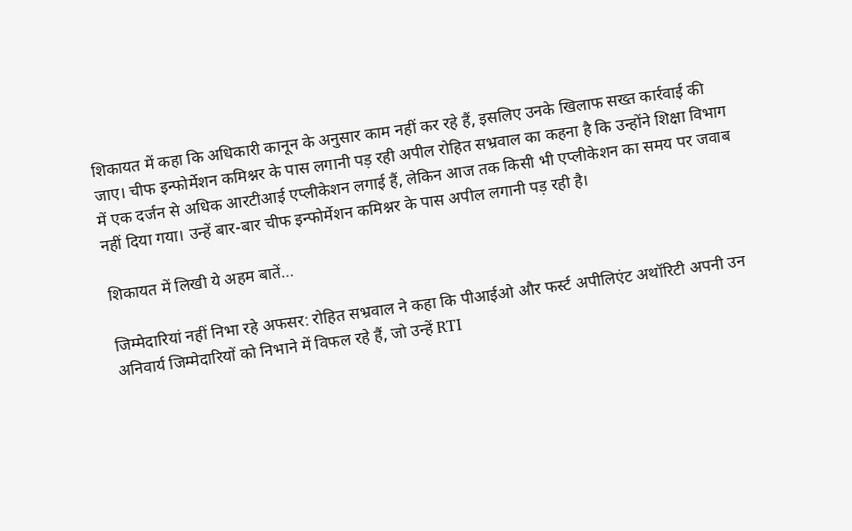शिकायत में कहा कि अधिकारी कानून के अनुसार काम नहीं कर रहे हैं, इसलिए उनके खिलाफ सख्त कार्रवाई की जाए। चीफ इन्फोर्मेशन कमिश्नर के पास लगानी पड़ रही अपील रोहित सभ्रवाल का कहना है कि उन्होंने शिक्षा विभाग में एक दर्जन से अधिक आरटीआई एप्लीकेशन लगाई हैं, लेकिन आज तक किसी भी एप्लीकेशन का समय पर जवाब नहीं दिया गया। उन्हें बार-बार चीफ इन्फोर्मेशन कमिश्नर के पास अपील लगानी पड़ रही है।

शिकायत में लिखी ये अहम बातें…

जिम्मेदारियां नहीं निभा रहे अफसर: रोहित सभ्रवाल ने कहा कि पीआईओ और फर्स्ट अपीलिएंट अथॉरिटी अपनी उन अनिवार्य जिम्मेदारियों को निभाने में विफल रहे हैं, जो उन्हें RTI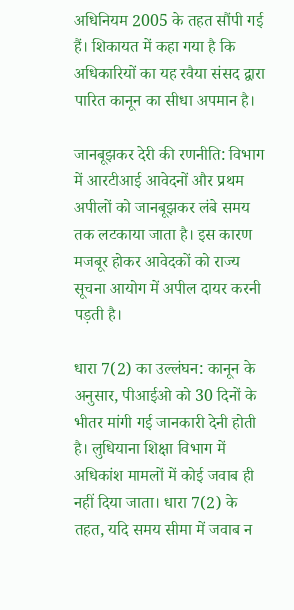अधिनियम 2005 के तहत सौंपी गई हैं। शिकायत में कहा गया है कि अधिकारियों का यह रवैया संसद द्वारा पारित कानून का सीधा अपमान है।

जानबूझकर देरी की रणनीति: विभाग में आरटीआई आवेदनों और प्रथम अपीलों को जानबूझकर लंबे समय तक लटकाया जाता है। इस कारण मजबूर होकर आवेदकों को राज्य सूचना आयोग में अपील दायर करनी पड़ती है।

धारा 7(2) का उल्लंघन: कानून के अनुसार, पीआईओ को 30 दिनों के भीतर मांगी गई जानकारी देनी होती है। लुधियाना शिक्षा विभाग में अधिकांश मामलों में कोई जवाब ही नहीं दिया जाता। धारा 7(2) के तहत, यदि समय सीमा में जवाब न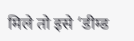मिले तो इसे ‘डीम्ड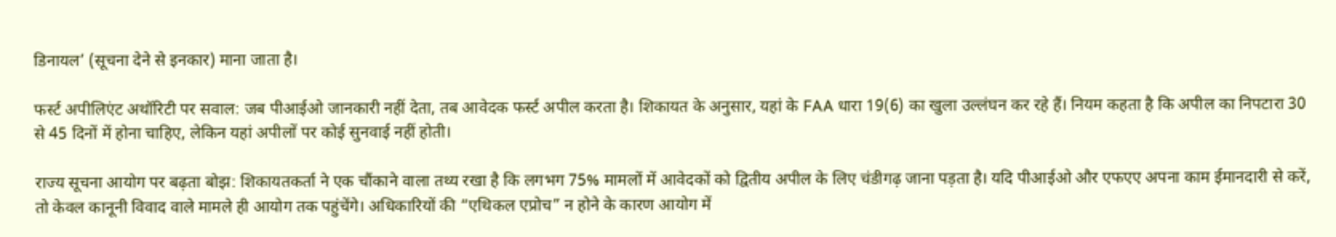डिनायल’ (सूचना देने से इनकार) माना जाता है।

फर्स्ट अपीलिएंट अथॉरिटी पर सवाल: जब पीआईओ जानकारी नहीं देता, तब आवेदक फर्स्ट अपील करता है। शिकायत के अनुसार, यहां के FAA धारा 19(6) का खुला उल्लंघन कर रहे हैं। नियम कहता है कि अपील का निपटारा 30 से 45 दिनों में होना चाहिए, लेकिन यहां अपीलों पर कोई सुनवाई नहीं होती।

राज्य सूचना आयोग पर बढ़ता बोझ: शिकायतकर्ता ने एक चौंकाने वाला तथ्य रखा है कि लगभग 75% मामलों में आवेदकों को द्वितीय अपील के लिए चंडीगढ़ जाना पड़ता है। यदि पीआईओ और एफएए अपना काम ईमानदारी से करें, तो केवल कानूनी विवाद वाले मामले ही आयोग तक पहुंचेंगे। अधिकारियों की “एथिकल एप्रोच” न होने के कारण आयोग में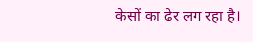केसों का ढेर लग रहा है।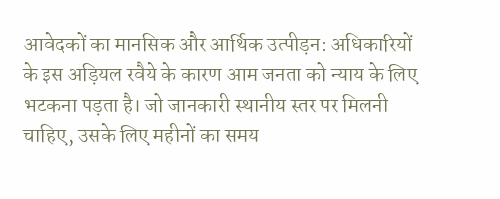आवेदकों का मानसिक और आर्थिक उत्पीड़न: अधिकारियों के इस अड़ियल रवैये के कारण आम जनता को न्याय के लिए भटकना पड़ता है। जो जानकारी स्थानीय स्तर पर मिलनी चाहिए, उसके लिए महीनों का समय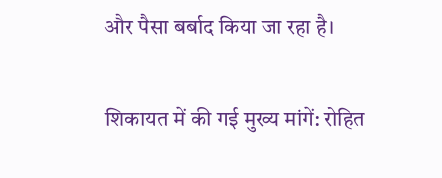और पैसा बर्बाद किया जा रहा है।

शिकायत में की गई मुख्य मांगें: रोहित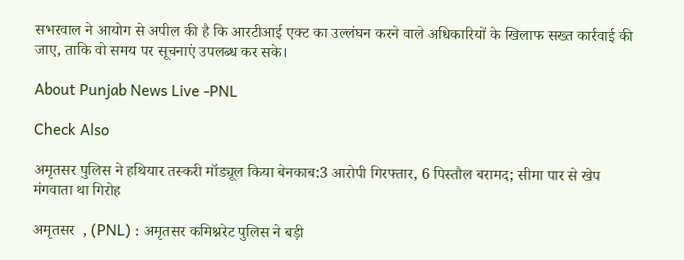सभरवाल ने आयोग से अपील की है कि आरटीआई एक्ट का उल्लंघन करने वाले अधिकारियों के खिलाफ सख्त कार्रवाई की जाए, ताकि वो समय पर सूचनाएं उपलब्ध कर सके।

About Punjab News Live -PNL

Check Also

अमृतसर पुलिस ने हथियार तस्करी मॉड्यूल किया बेनकाब:3 आरोपी गिरफ्तार, 6 पिस्तौल बरामद; सीमा पार से खेप मंगवाता था गिरोह

अमृतसर  , (PNL) : अमृतसर कमिश्नरेट पुलिस ने बड़ी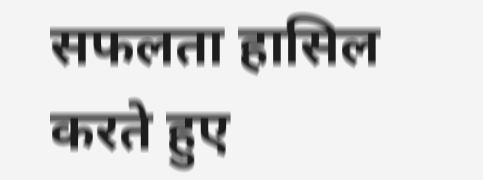सफलता हासिल करते हुए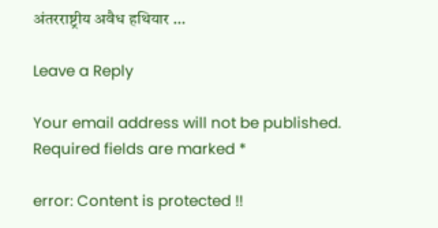अंतरराष्ट्रीय अवैध हथियार …

Leave a Reply

Your email address will not be published. Required fields are marked *

error: Content is protected !!